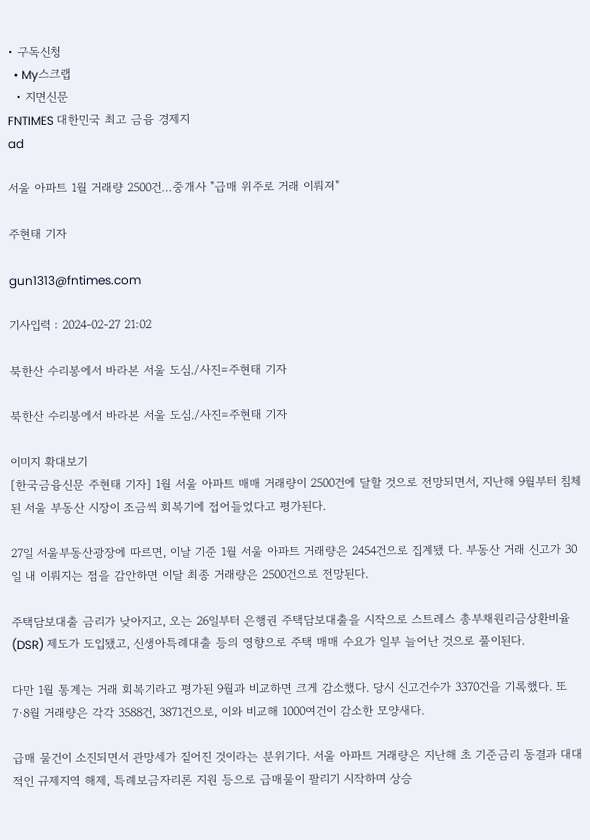• 구독신청
  • My스크랩
  • 지면신문
FNTIMES 대한민국 최고 금융 경제지
ad

서울 아파트 1월 거래량 2500건…중개사 "급매 위주로 거래 이뤄져"

주현태 기자

gun1313@fntimes.com

기사입력 : 2024-02-27 21:02

북한산 수리봉에서 바라본 서울 도심./사진=주현태 기자

북한산 수리봉에서 바라본 서울 도심./사진=주현태 기자

이미지 확대보기
[한국금융신문 주현태 기자] 1월 서울 아파트 매매 거래량이 2500건에 달할 것으로 전망되면서, 지난해 9월부터 침체된 서울 부동산 시장이 조금씩 회복기에 접어들었다고 평가된다.

27일 서울부동산광장에 따르면, 이날 기준 1월 서울 아파트 거래량은 2454건으로 집계됐 다. 부동산 거래 신고가 30일 내 이뤄지는 점을 감안하면 이달 최종 거래량은 2500건으로 전망된다.

주택담보대출 금리가 낮아지고, 오는 26일부터 은행권 주택담보대출을 시작으로 스트레스 총부채원리금상환비율(DSR) 제도가 도입됐고, 신생아특례대출 등의 영향으로 주택 매매 수요가 일부 늘어난 것으로 풀이된다.

다만 1월 통계는 거래 회복기라고 평가된 9월과 비교하면 크게 감소했다. 당시 신고건수가 3370건을 기록했다. 또 7·8월 거래량은 각각 3588건, 3871건으로, 이와 비교해 1000여건이 감소한 모양새다.

급매 물건이 소진되면서 관망세가 짙어진 것이라는 분위기다. 서울 아파트 거래량은 지난해 초 기준금리 동결과 대대적인 규제지역 해제, 특례보금자리론 지원 등으로 급매물이 팔리기 시작하며 상승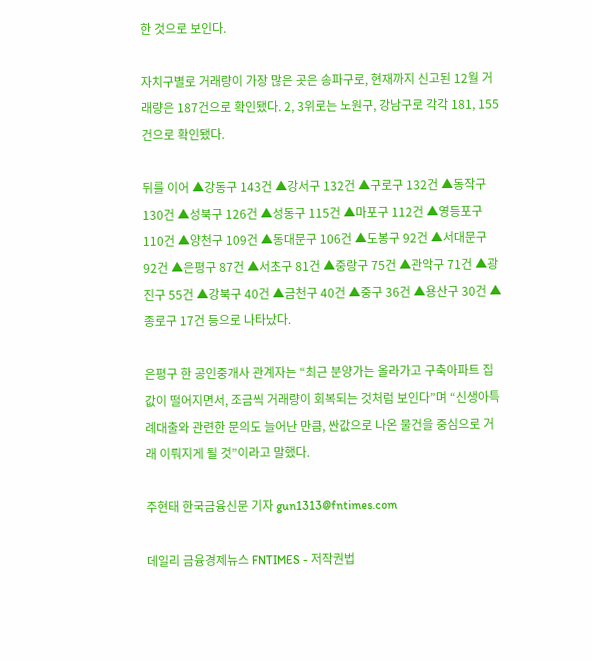한 것으로 보인다.

자치구별로 거래량이 가장 많은 곳은 송파구로, 현재까지 신고된 12월 거래량은 187건으로 확인됐다. 2, 3위로는 노원구, 강남구로 각각 181, 155건으로 확인됐다.

뒤를 이어 ▲강동구 143건 ▲강서구 132건 ▲구로구 132건 ▲동작구 130건 ▲성북구 126건 ▲성동구 115건 ▲마포구 112건 ▲영등포구 110건 ▲양천구 109건 ▲동대문구 106건 ▲도봉구 92건 ▲서대문구 92건 ▲은평구 87건 ▲서초구 81건 ▲중랑구 75건 ▲관악구 71건 ▲광진구 55건 ▲강북구 40건 ▲금천구 40건 ▲중구 36건 ▲용산구 30건 ▲종로구 17건 등으로 나타났다.

은평구 한 공인중개사 관계자는 “최근 분양가는 올라가고 구축아파트 집값이 떨어지면서, 조금씩 거래량이 회복되는 것처럼 보인다”며 “신생아특례대출와 관련한 문의도 늘어난 만큼, 싼값으로 나온 물건을 중심으로 거래 이뤄지게 될 것”이라고 말했다.

주현태 한국금융신문 기자 gun1313@fntimes.com

데일리 금융경제뉴스 FNTIMES - 저작권법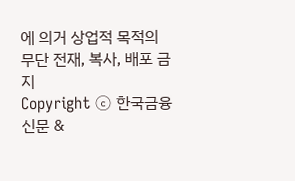에 의거 상업적 목적의 무단 전재, 복사, 배포 금지
Copyright ⓒ 한국금융신문 &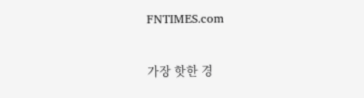FNTIMES.com

가장 핫한 경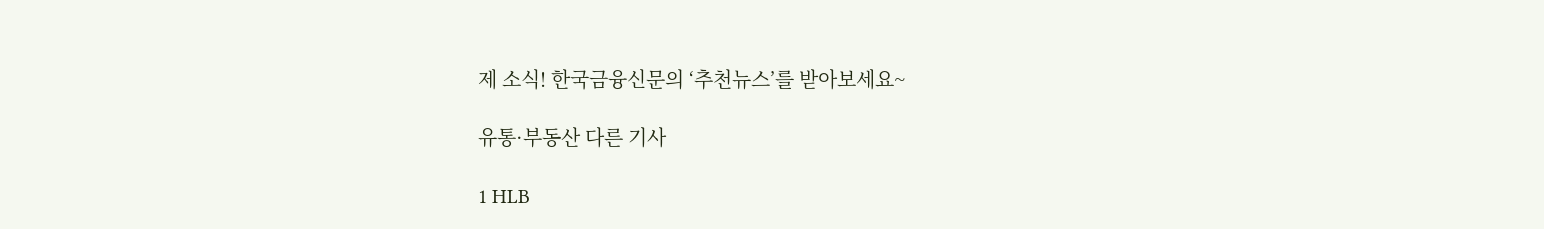제 소식! 한국금융신문의 ‘추천뉴스’를 받아보세요~

유통·부동산 다른 기사

1 HLB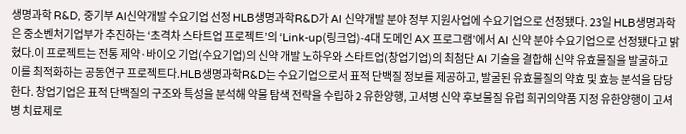생명과학 R&D, 중기부 AI신약개발 수요기업 선정 HLB생명과학R&D가 AI 신약개발 분야 정부 지원사업에 수요기업으로 선정됐다. 23일 HLB생명과학은 중소벤처기업부가 추진하는 ‘초격차 스타트업 프로젝트’의 ‘Link-up(링크업)-4대 도메인 AX 프로그램’에서 AI 신약 분야 수요기업으로 선정됐다고 밝혔다.이 프로젝트는 전통 제약·바이오 기업(수요기업)의 신약 개발 노하우와 스타트업(창업기업)의 최첨단 AI 기술을 결합해 신약 유효물질을 발굴하고 이를 최적화하는 공동연구 프로젝트다.HLB생명과학R&D는 수요기업으로서 표적 단백질 정보를 제공하고, 발굴된 유효물질의 약효 및 효능 분석을 담당한다. 창업기업은 표적 단백질의 구조와 특성을 분석해 약물 탐색 전략을 수립하 2 유한양행, 고셔병 신약 후보물질 유럽 희귀의약품 지정 유한양행이 고셔병 치료제로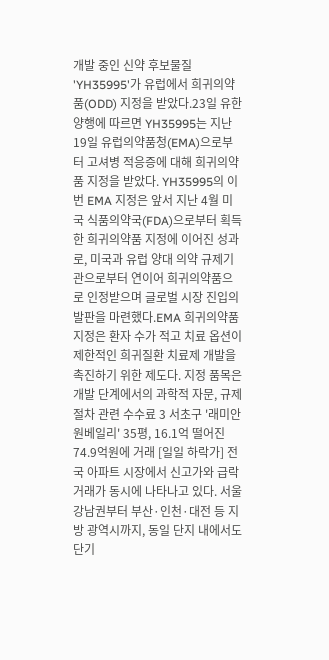개발 중인 신약 후보물질 'YH35995'가 유럽에서 희귀의약품(ODD) 지정을 받았다.23일 유한양행에 따르면 YH35995는 지난 19일 유럽의약품청(EMA)으로부터 고셔병 적응증에 대해 희귀의약품 지정을 받았다. YH35995의 이번 EMA 지정은 앞서 지난 4월 미국 식품의약국(FDA)으로부터 획득한 희귀의약품 지정에 이어진 성과로, 미국과 유럽 양대 의약 규제기관으로부터 연이어 희귀의약품으로 인정받으며 글로벌 시장 진입의 발판을 마련했다.EMA 희귀의약품 지정은 환자 수가 적고 치료 옵션이 제한적인 희귀질환 치료제 개발을 촉진하기 위한 제도다. 지정 품목은 개발 단계에서의 과학적 자문, 규제 절차 관련 수수료 3 서초구 '래미안원베일리' 35평, 16.1억 떨어진 74.9억원에 거래 [일일 하락가] 전국 아파트 시장에서 신고가와 급락 거래가 동시에 나타나고 있다. 서울 강남권부터 부산·인천·대전 등 지방 광역시까지, 동일 단지 내에서도 단기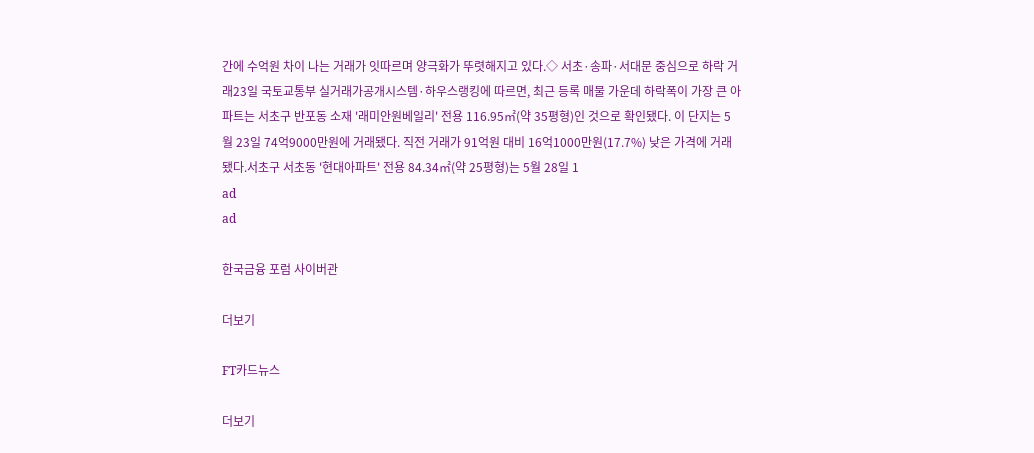간에 수억원 차이 나는 거래가 잇따르며 양극화가 뚜렷해지고 있다.◇ 서초·송파·서대문 중심으로 하락 거래23일 국토교통부 실거래가공개시스템·하우스랭킹에 따르면, 최근 등록 매물 가운데 하락폭이 가장 큰 아파트는 서초구 반포동 소재 '래미안원베일리' 전용 116.95㎡(약 35평형)인 것으로 확인됐다. 이 단지는 5월 23일 74억9000만원에 거래됐다. 직전 거래가 91억원 대비 16억1000만원(17.7%) 낮은 가격에 거래됐다.서초구 서초동 '현대아파트' 전용 84.34㎡(약 25평형)는 5월 28일 1
ad
ad

한국금융 포럼 사이버관

더보기

FT카드뉴스

더보기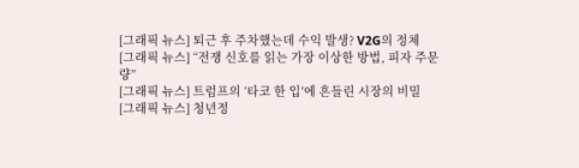[그래픽 뉴스] 퇴근 후 주차했는데 수익 발생? V2G의 정체
[그래픽 뉴스] “전쟁 신호를 읽는 가장 이상한 방법, 피자 주문량”
[그래픽 뉴스] 트럼프의 ‘타코 한 입’에 흔들린 시장의 비밀
[그래픽 뉴스] 청년정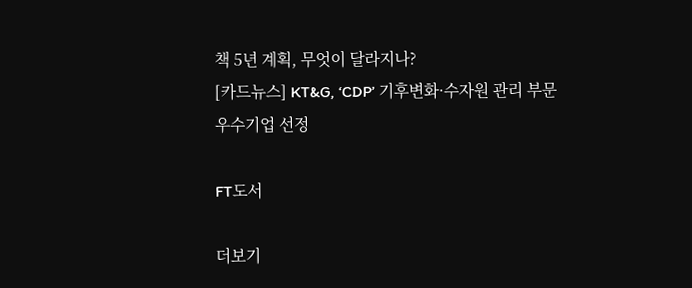책 5년 계획, 무엇이 달라지나?
[카드뉴스] KT&G, ‘CDP’ 기후변화·수자원 관리 부문 우수기업 선정

FT도서

더보기